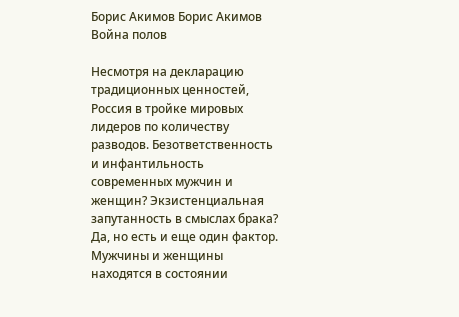Борис Акимов Борис Акимов Война полов

Несмотря на декларацию традиционных ценностей, Россия в тройке мировых лидеров по количеству разводов. Безответственность и инфантильность современных мужчин и женщин? Экзистенциальная запутанность в смыслах брака? Да, но есть и еще один фактор. Мужчины и женщины находятся в состоянии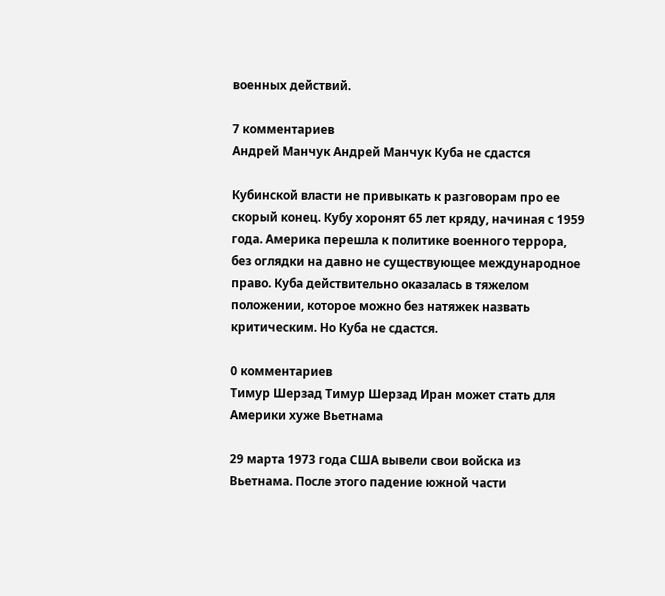военных действий.

7 комментариев
Андрей Манчук Андрей Манчук Куба не сдастся

Кубинской власти не привыкать к разговорам про ее скорый конец. Кубу хоронят 65 лет кряду, начиная с 1959 года. Америка перешла к политике военного террора, без оглядки на давно не существующее международное право. Куба действительно оказалась в тяжелом положении, которое можно без натяжек назвать критическим. Но Куба не сдастся.

0 комментариев
Тимур Шерзад Тимур Шерзад Иран может стать для Америки хуже Вьетнама

29 марта 1973 года США вывели свои войска из Вьетнама. После этого падение южной части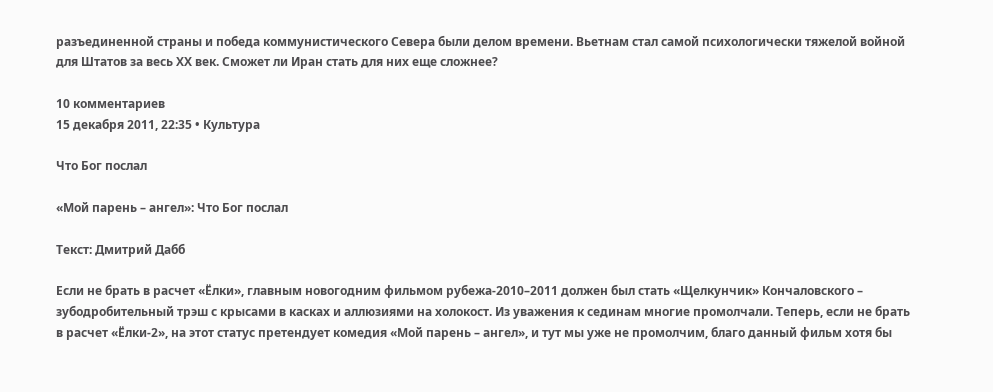разъединенной страны и победа коммунистического Севера были делом времени. Вьетнам стал самой психологически тяжелой войной для Штатов за весь ХХ век. Сможет ли Иран стать для них еще сложнее?

10 комментариев
15 декабря 2011, 22:35 • Культура

Что Бог послал

«Мой парень – ангел»: Что Бог послал

Tекст: Дмитрий Дабб

Если не брать в расчет «Ёлки», главным новогодним фильмом рубежа-2010–2011 должен был стать «Щелкунчик» Кончаловского – зубодробительный трэш с крысами в касках и аллюзиями на холокост. Из уважения к сединам многие промолчали. Теперь, если не брать в расчет «Ёлки-2», на этот статус претендует комедия «Мой парень – ангел», и тут мы уже не промолчим, благо данный фильм хотя бы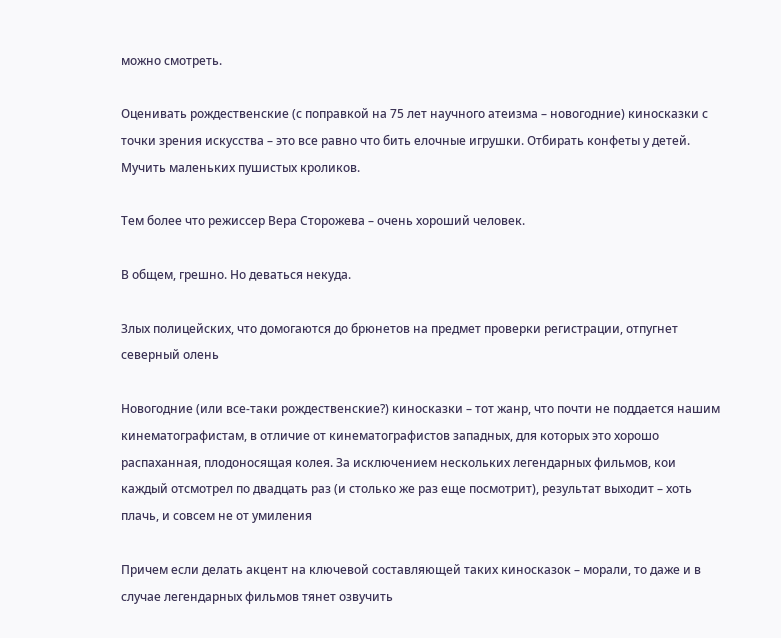можно смотреть.

Оценивать рождественские (с поправкой на 75 лет научного атеизма – новогодние) киносказки с точки зрения искусства – это все равно что бить елочные игрушки. Отбирать конфеты у детей. Мучить маленьких пушистых кроликов.

Тем более что режиссер Вера Сторожева – очень хороший человек.

В общем, грешно. Но деваться некуда.

Злых полицейских, что домогаются до брюнетов на предмет проверки регистрации, отпугнет северный олень

Новогодние (или все-таки рождественские?) киносказки – тот жанр, что почти не поддается нашим кинематографистам, в отличие от кинематографистов западных, для которых это хорошо распаханная, плодоносящая колея. За исключением нескольких легендарных фильмов, кои каждый отсмотрел по двадцать раз (и столько же раз еще посмотрит), результат выходит – хоть плачь, и совсем не от умиления

Причем если делать акцент на ключевой составляющей таких киносказок – морали, то даже и в случае легендарных фильмов тянет озвучить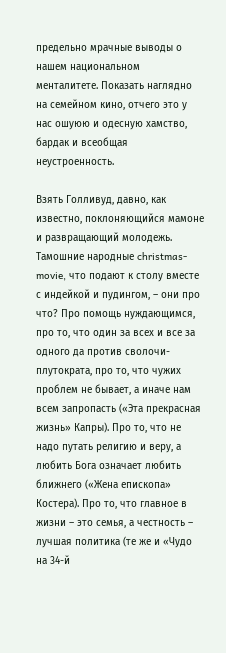предельно мрачные выводы о нашем национальном менталитете. Показать наглядно на семейном кино, отчего это у нас ошуюю и одесную хамство, бардак и всеобщая неустроенность.

Взять Голливуд, давно, как известно, поклоняющийся мамоне и развращающий молодежь. Тамошние народные christmas-movie, что подают к столу вместе с индейкой и пудингом, – они про что? Про помощь нуждающимся, про то, что один за всех и все за одного да против сволочи-плутократа, про то, что чужих проблем не бывает, а иначе нам всем запропасть («Эта прекрасная жизнь» Капры). Про то, что не надо путать религию и веру, а любить Бога означает любить ближнего («Жена епископа» Костера). Про то, что главное в жизни – это семья, а честность – лучшая политика (те же и «Чудо на 34-й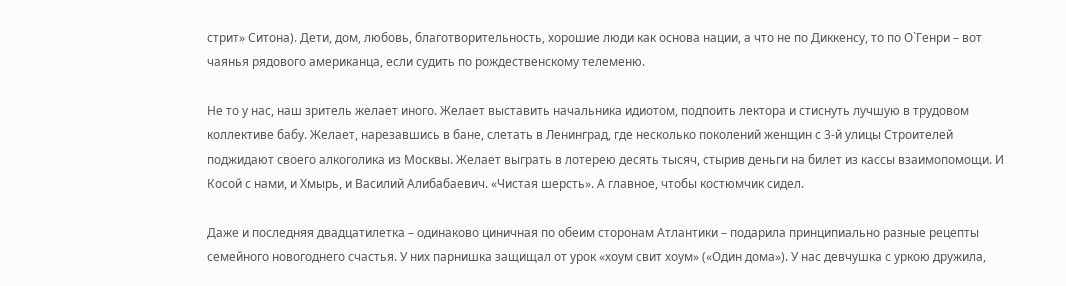стрит» Ситона). Дети, дом, любовь, благотворительность, хорошие люди как основа нации, а что не по Диккенсу, то по О`Генри – вот чаянья рядового американца, если судить по рождественскому телеменю.

Не то у нас, наш зритель желает иного. Желает выставить начальника идиотом, подпоить лектора и стиснуть лучшую в трудовом коллективе бабу. Желает, нарезавшись в бане, слетать в Ленинград, где несколько поколений женщин с 3-й улицы Строителей поджидают своего алкоголика из Москвы. Желает выграть в лотерею десять тысяч, стырив деньги на билет из кассы взаимопомощи. И Косой с нами, и Хмырь, и Василий Алибабаевич. «Чистая шерсть». А главное, чтобы костюмчик сидел.

Даже и последняя двадцатилетка – одинаково циничная по обеим сторонам Атлантики – подарила принципиально разные рецепты семейного новогоднего счастья. У них парнишка защищал от урок «хоум свит хоум» («Один дома»). У нас девчушка с уркою дружила,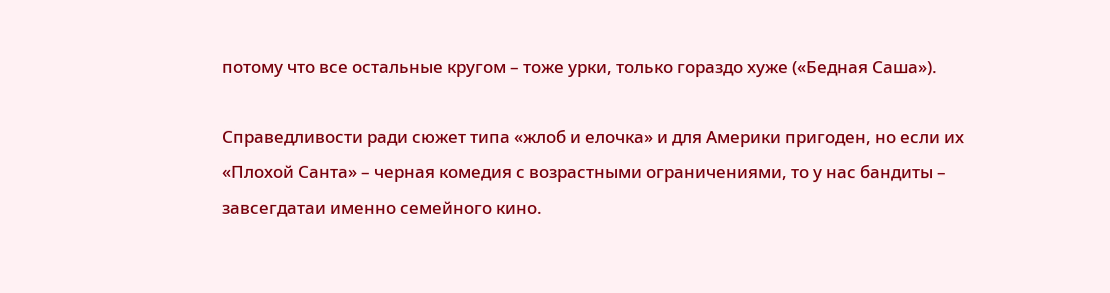потому что все остальные кругом – тоже урки, только гораздо хуже («Бедная Саша»).

Справедливости ради сюжет типа «жлоб и елочка» и для Америки пригоден, но если их «Плохой Санта» – черная комедия с возрастными ограничениями, то у нас бандиты – завсегдатаи именно семейного кино.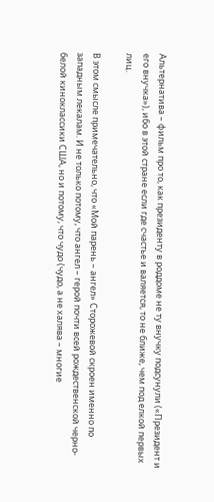Альтернатива – фильм про то, как президенту в роддоме не ту внучку подсунули («Президент и его внучка»), ибо в этой стране если где счастье и валяется, то не ближе, чем под елкой первых лиц.

В этом смысле примечательно, что «Мой парень – ангел» Сторожевой скроен именно по западным лекалам. И не только потому, что ангел – герой почти всей рождественской черно-белой киноклассики США, но и потому, что чудо (чудо, а не халява – многие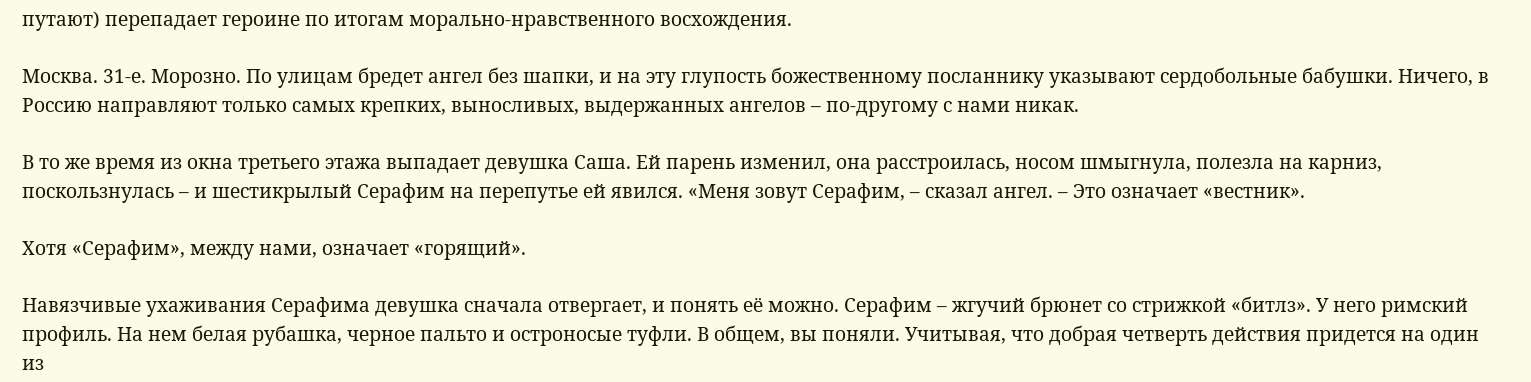путают) перепадает героине по итогам морально-нравственного восхождения.

Москва. 31-е. Морозно. По улицам бредет ангел без шапки, и на эту глупость божественному посланнику указывают сердобольные бабушки. Ничего, в Россию направляют только самых крепких, выносливых, выдержанных ангелов – по-другому с нами никак.

В то же время из окна третьего этажа выпадает девушка Саша. Ей парень изменил, она расстроилась, носом шмыгнула, полезла на карниз, поскользнулась – и шестикрылый Серафим на перепутье ей явился. «Меня зовут Серафим, – сказал ангел. – Это означает «вестник».

Хотя «Серафим», между нами, означает «горящий».

Навязчивые ухаживания Серафима девушка сначала отвергает, и понять её можно. Серафим – жгучий брюнет со стрижкой «битлз». У него римский профиль. На нем белая рубашка, черное пальто и остроносые туфли. В общем, вы поняли. Учитывая, что добрая четверть действия придется на один из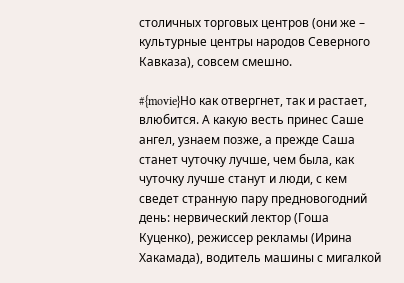столичных торговых центров (они же – культурные центры народов Северного Кавказа), совсем смешно.

#{movie}Но как отвергнет, так и растает, влюбится. А какую весть принес Саше ангел, узнаем позже, а прежде Саша станет чуточку лучше, чем была, как чуточку лучше станут и люди, с кем сведет странную пару предновогодний день: нервический лектор (Гоша Куценко), режиссер рекламы (Ирина Хакамада), водитель машины с мигалкой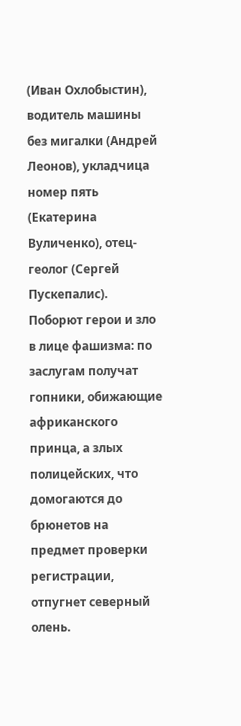(Иван Охлобыстин), водитель машины без мигалки (Андрей Леонов), укладчица номер пять (Екатерина Вуличенко), отец-геолог (Сергей Пускепалис). Поборют герои и зло в лице фашизма: по заслугам получат гопники, обижающие африканского принца, а злых полицейских, что домогаются до брюнетов на предмет проверки регистрации, отпугнет северный олень.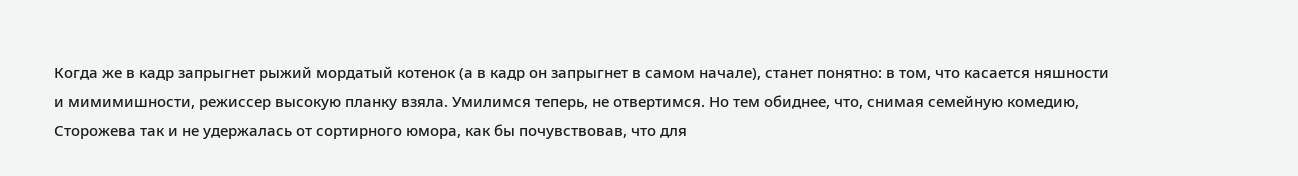Когда же в кадр запрыгнет рыжий мордатый котенок (а в кадр он запрыгнет в самом начале), станет понятно: в том, что касается няшности и мимимишности, режиссер высокую планку взяла. Умилимся теперь, не отвертимся. Но тем обиднее, что, снимая семейную комедию, Сторожева так и не удержалась от сортирного юмора, как бы почувствовав, что для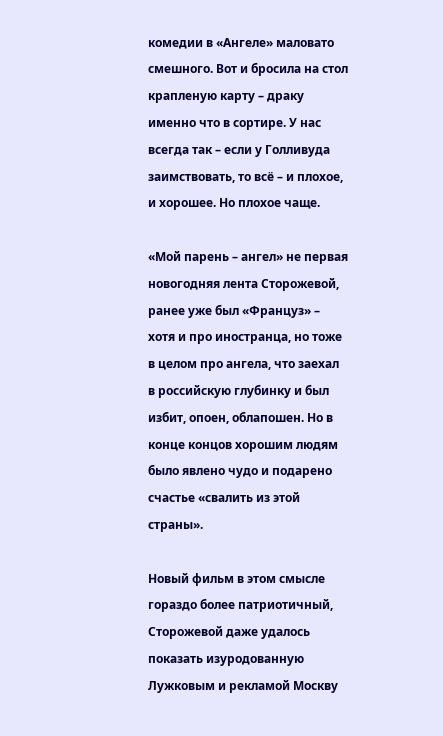комедии в «Ангеле» маловато смешного. Вот и бросила на стол крапленую карту – драку именно что в сортире. У нас всегда так – если у Голливуда заимствовать, то всё – и плохое, и хорошее. Но плохое чаще.

«Мой парень – ангел» не первая новогодняя лента Сторожевой, ранее уже был «Француз» – хотя и про иностранца, но тоже в целом про ангела, что заехал в российскую глубинку и был избит, опоен, облапошен. Но в конце концов хорошим людям было явлено чудо и подарено счастье «свалить из этой страны».

Новый фильм в этом смысле гораздо более патриотичный, Сторожевой даже удалось показать изуродованную Лужковым и рекламой Москву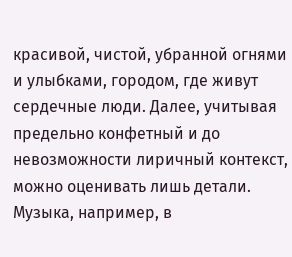красивой, чистой, убранной огнями и улыбками, городом, где живут сердечные люди. Далее, учитывая предельно конфетный и до невозможности лиричный контекст, можно оценивать лишь детали. Музыка, например, в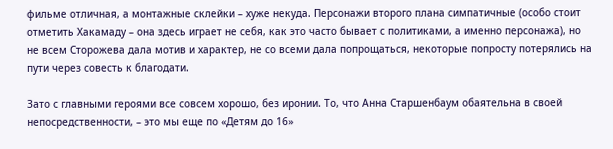фильме отличная, а монтажные склейки – хуже некуда. Персонажи второго плана симпатичные (особо стоит отметить Хакамаду – она здесь играет не себя, как это часто бывает с политиками, а именно персонажа), но не всем Сторожева дала мотив и характер, не со всеми дала попрощаться, некоторые попросту потерялись на пути через совесть к благодати.

Зато с главными героями все совсем хорошо, без иронии. То, что Анна Старшенбаум обаятельна в своей непосредственности, – это мы еще по «Детям до 16»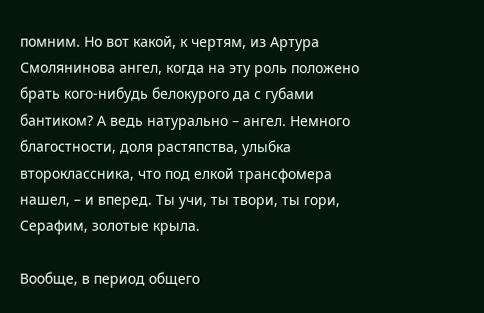помним. Но вот какой, к чертям, из Артура Смолянинова ангел, когда на эту роль положено брать кого-нибудь белокурого да с губами бантиком? А ведь натурально – ангел. Немного благостности, доля растяпства, улыбка второклассника, что под елкой трансфомера нашел, – и вперед. Ты учи, ты твори, ты гори, Серафим, золотые крыла.

Вообще, в период общего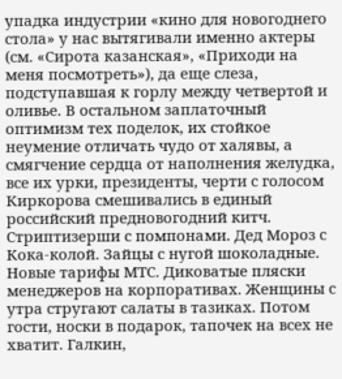упадка индустрии «кино для новогоднего стола» у нас вытягивали именно актеры (см. «Сирота казанская», «Приходи на меня посмотреть»), да еще слеза, подступавшая к горлу между четвертой и оливье. В остальном заплаточный оптимизм тех поделок, их стойкое неумение отличать чудо от халявы, а смягчение сердца от наполнения желудка, все их урки, президенты, черти с голосом Киркорова смешивались в единый российский предновогодний китч. Стриптизерши с помпонами. Дед Мороз с Кока-колой. Зайцы с нугой шоколадные. Новые тарифы МТС. Диковатые пляски менеджеров на корпоративах. Женщины с утра стругают салаты в тазиках. Потом гости, носки в подарок, тапочек на всех не хватит. Галкин,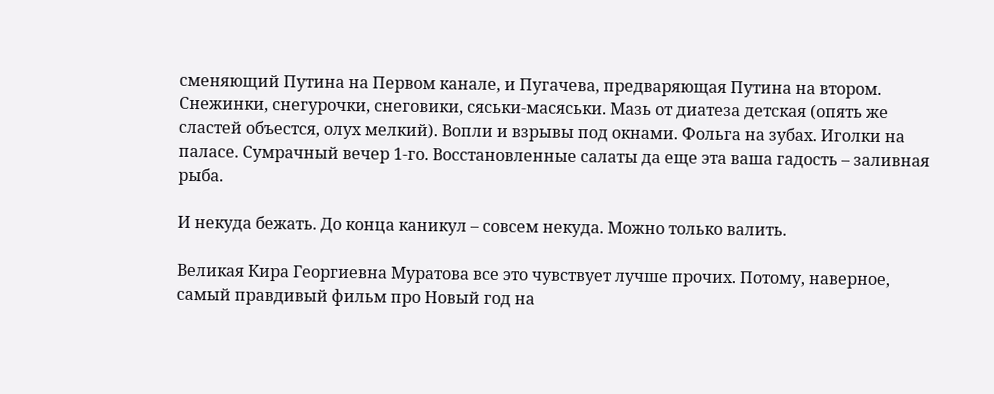сменяющий Путина на Первом канале, и Пугачева, предваряющая Путина на втором. Снежинки, снегурочки, снеговики, сяськи-масяськи. Мазь от диатеза детская (опять же сластей объестся, олух мелкий). Вопли и взрывы под окнами. Фольга на зубах. Иголки на паласе. Сумрачный вечер 1-го. Восстановленные салаты да еще эта ваша гадость – заливная рыба.

И некуда бежать. До конца каникул – совсем некуда. Можно только валить.

Великая Кира Георгиевна Муратова все это чувствует лучше прочих. Потому, наверное, самый правдивый фильм про Новый год на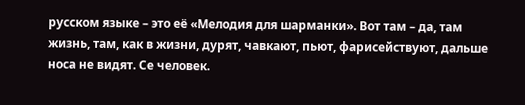русском языке – это её «Мелодия для шарманки». Вот там – да, там жизнь, там, как в жизни, дурят, чавкают, пьют, фарисействуют, дальше носа не видят. Се человек.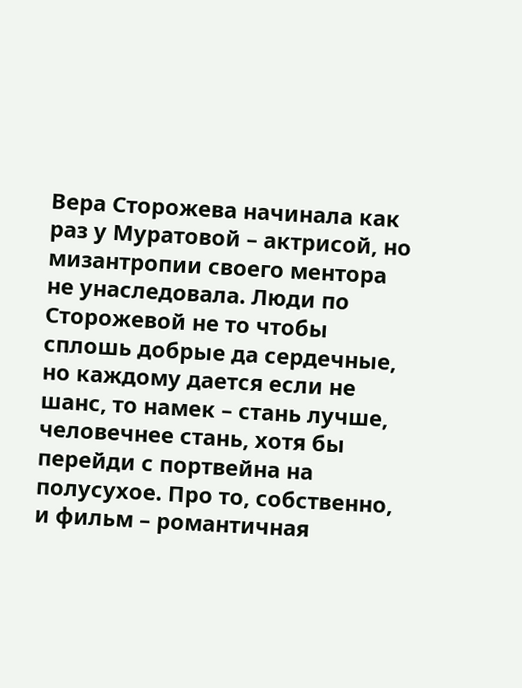Вера Сторожева начинала как раз у Муратовой – актрисой, но мизантропии своего ментора не унаследовала. Люди по Сторожевой не то чтобы сплошь добрые да сердечные, но каждому дается если не шанс, то намек – стань лучше, человечнее стань, хотя бы перейди с портвейна на полусухое. Про то, собственно, и фильм – романтичная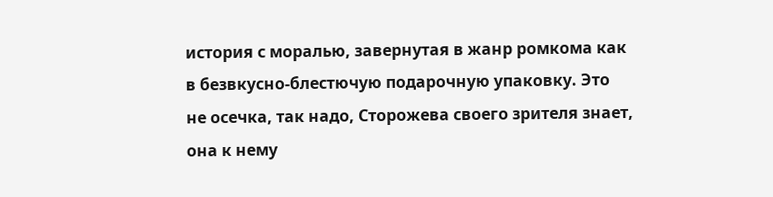история с моралью, завернутая в жанр ромкома как в безвкусно-блестючую подарочную упаковку. Это не осечка, так надо, Сторожева своего зрителя знает, она к нему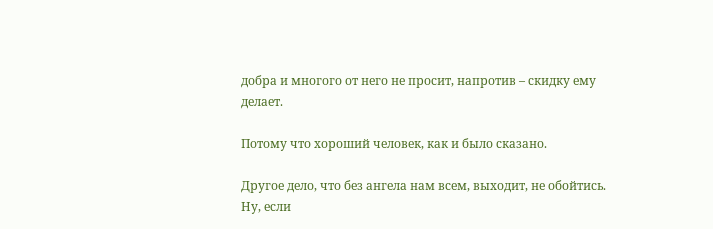добра и многого от него не просит, напротив – скидку ему делает.

Потому что хороший человек, как и было сказано.

Другое дело, что без ангела нам всем, выходит, не обойтись. Ну, если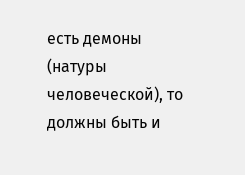есть демоны (натуры человеческой), то должны быть и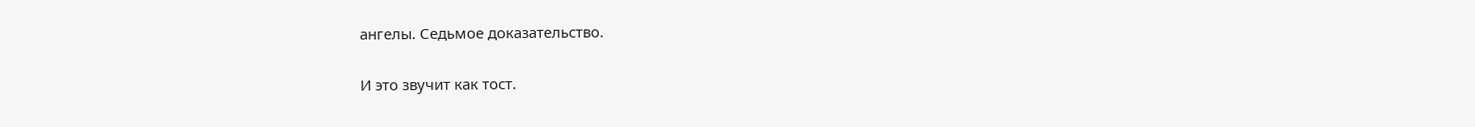ангелы. Седьмое доказательство.

И это звучит как тост.